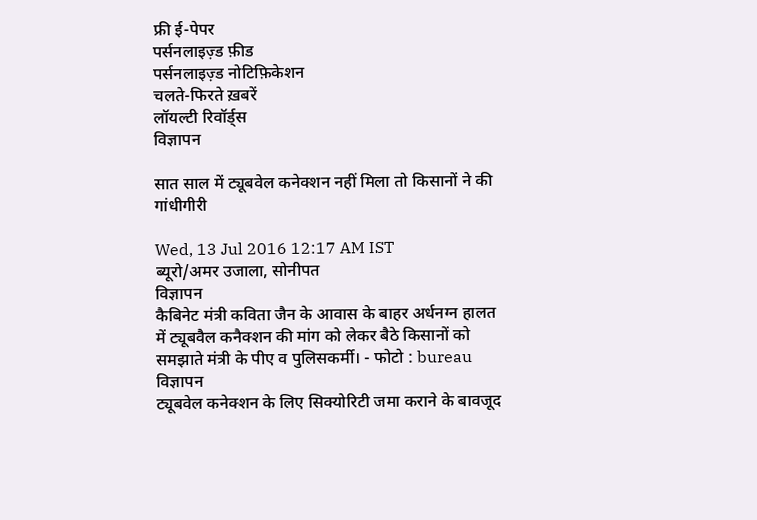फ्री ई-पेपर
पर्सनलाइज़्ड फ़ीड
पर्सनलाइज़्ड नोटिफ़िकेशन
चलते-फिरते ख़बरें
लॉयल्टी रिवॉर्ड्स
विज्ञापन

सात साल में ट्यूबवेल कनेक्शन नहीं मिला तो किसानों ने की गांधीगीरी

Wed, 13 Jul 2016 12:17 AM IST
ब्यूरो/अमर उजाला, सोनीपत
विज्ञापन
कैबिनेट मंत्री कविता जैन के आवास के बाहर अर्धनग्न हालत में ट्यूबवैल कनैक्शन की मांग को लेकर बैठे किसानों को समझाते मंत्री के पीए व पुलिसकर्मी। - फोटो : bureau
विज्ञापन
ट्यूबवेल कनेक्शन के लिए सिक्योरिटी जमा कराने के बावजूद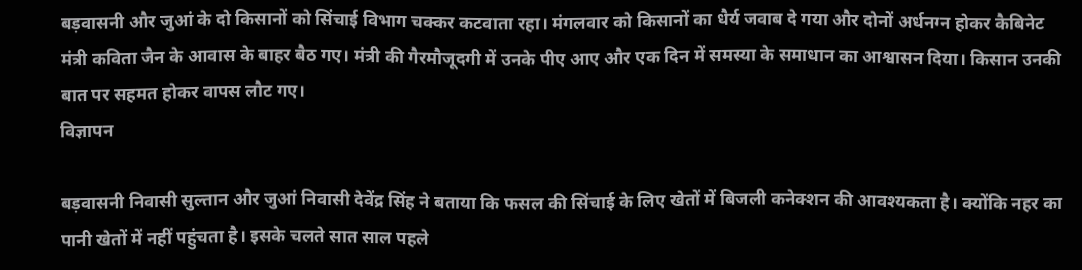बड़वासनी और जुआं के दो किसानों को सिंचाई विभाग चक्कर कटवाता रहा। मंगलवार को किसानों का धैर्य जवाब दे गया और दोनों अर्धनग्न होकर कैबिनेट मंत्री कविता जैन के आवास के बाहर बैठ गए। मंत्री की गैरमौजूदगी में उनके पीए आए और एक दिन में समस्या के समाधान का आश्वासन दिया। किसान उनकी बात पर सहमत होकर वापस लौट गए।
विज्ञापन

बड़वासनी निवासी सुल्तान और जुआं निवासी देवेंद्र सिंह ने बताया कि फसल की सिंचाई के लिए खेतों में बिजली कनेक्शन की आवश्यकता है। क्योंकि नहर का पानी खेतों में नहीं पहुंचता है। इसके चलते सात साल पहले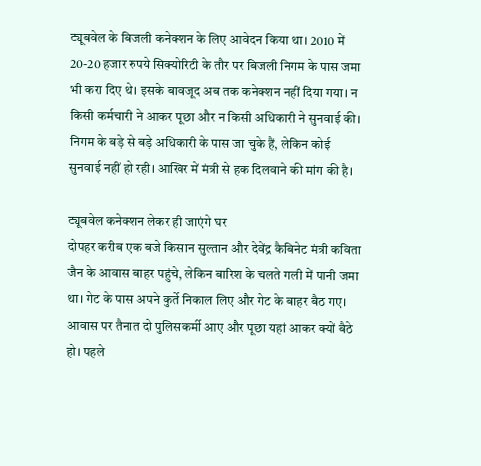ट्यूबवेल के बिजली कनेक्शन के लिए आवेदन किया था। 2010 में 20-20 हजार रुपये सिक्योरिटी के तौर पर बिजली निगम के पास जमा भी करा दिए थे। इसके बावजूद अब तक कनेक्शन नहीं दिया गया। न किसी कर्मचारी ने आकर पूछा और न किसी अधिकारी ने सुनवाई की। निगम के बड़े से बड़े अधिकारी के पास जा चुके हैं, लेकिन कोई सुनवाई नहीं हो रही। आखिर में मंत्री से हक दिलवाने की मांग की है।

ट्यूबवेल कनेक्शन लेकर ही जाएंगे घर
दोपहर करीब एक बजे किसान सुल्तान और देवेंद्र कैबिनेट मंत्री कविता जैन के आवास बाहर पहुंचे, लेकिन बारिश के चलते गली में पानी जमा था। गेट के पास अपने कुर्ते निकाल लिए और गेट के बाहर बैठ गए। आवास पर तैनात दो पुलिसकर्मी आए और पूछा यहां आकर क्यों बैठे हो। पहले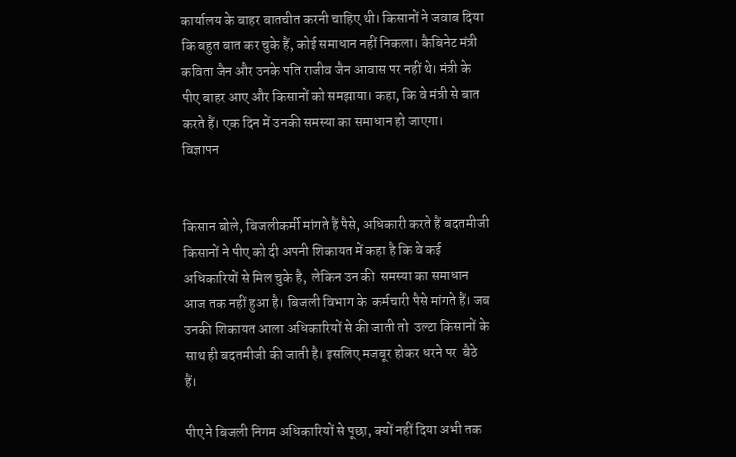कार्यालय के बाहर बातचीत करनी चाहिए थी। किसानों ने जवाब दिया कि बहुत बात कर चुके हैं, कोई समाधान नहीं निकला। कैबिनेट मंत्री कविता जैन और उनके पति राजीव जैन आवास पर नहीं थे। मंत्री के पीए बाहर आए और किसानों को समझाया। कहा, कि वे मंत्री से बात करते हैं। एक दिन में उनकी समस्या का समाधान हो जाएगा।
विज्ञापन


किसान बोले, बिजलीकर्मी मांगते हैं पैसे, अधिकारी करते हैं बदतमीजी
किसानों ने पीए को दी अपनी शिकायत में कहा है कि वे कई अधिकारियों से मिल चुके है,  लेकिन उन की  समस्या का समाधान आज तक नहीं हुआ है। बिजली विभाग के  कर्मचारी पैसे मांगते हैं। जब उनकी शिकायत आला अधिकारियों से की जाती तो  उल्टा किसानों के साथ ही बदतमीजी की जाती है। इसलिए मजबूर होकर धरने पर  बैठे हैं।

पीए ने बिजली निगम अधिकारियों से पूछा, क्यों नहीं दिया अभी तक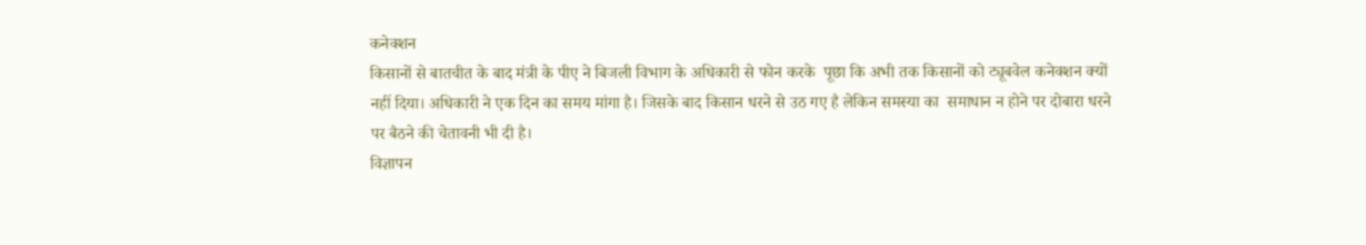कनेक्शन
किसानों से बातचीत के बाद मंत्री के पीए ने बिजली विभाग के अधिकारी से फोन करके  पूछा कि अभी तक किसानों को ट्यूबवेल कनेक्शन क्यों नहीं दिया। अधिकारी ने एक दिन का समय मांगा है। जिसके बाद किसान धरने से उठ गए है लेकिन समस्या का  समाधान न होने पर दोबारा धरने पर बैठने की चेतावनी भी दी है।
विज्ञापन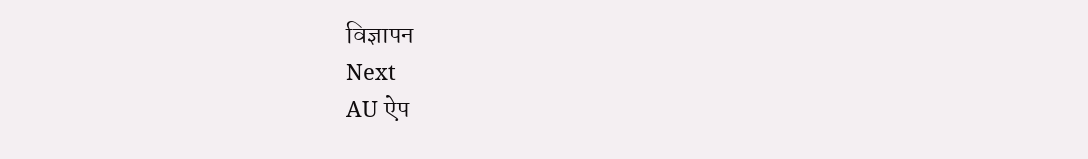विज्ञापन
Next
AU ऐप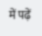में पढ़ें